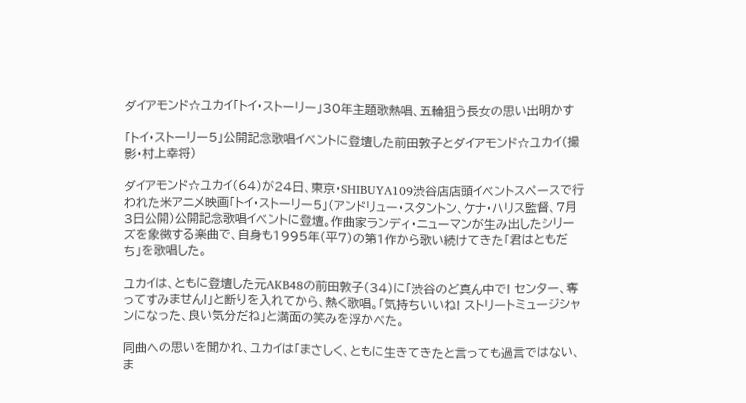ダイアモンド☆ユカイ「トイ・ストーリー」30年主題歌熱唱、五輪狙う長女の思い出明かす

「トイ・ストーリー5」公開記念歌唱イベントに登壇した前田敦子とダイアモンド☆ユカイ(撮影・村上幸将)

ダイアモンド☆ユカイ(64)が24日、東京・SHIBUYA109渋谷店店頭イベントスペースで行われた米アニメ映画「トイ・ストーリー5」(アンドリュー・スタントン、ケナ・ハリス監督、7月3日公開)公開記念歌唱イベントに登壇。作曲家ランディ・ニューマンが生み出したシリーズを象徴する楽曲で、自身も1995年(平7)の第1作から歌い続けてきた「君はともだち」を歌唱した。

ユカイは、ともに登壇した元AKB48の前田敦子(34)に「渋谷のど真ん中で! センター、奪ってすみません!」と断りを入れてから、熱く歌唱。「気持ちいいね! ストリートミュージシャンになった、良い気分だね」と満面の笑みを浮かべた。

同曲への思いを聞かれ、ユカイは「まさしく、ともに生きてきたと言っても過言ではない、ま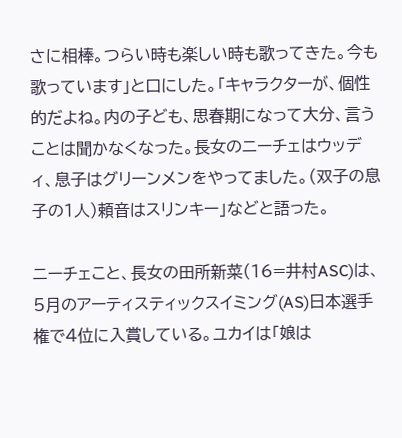さに相棒。つらい時も楽しい時も歌ってきた。今も歌っています」と口にした。「キャラクターが、個性的だよね。内の子ども、思春期になって大分、言うことは聞かなくなった。長女のニーチェはウッディ、息子はグリーンメンをやってました。(双子の息子の1人)頼音はスリンキー」などと語った。

ニーチェこと、長女の田所新菜(16=井村ASC)は、5月のアーティスティックスイミング(AS)日本選手権で4位に入賞している。ユカイは「娘は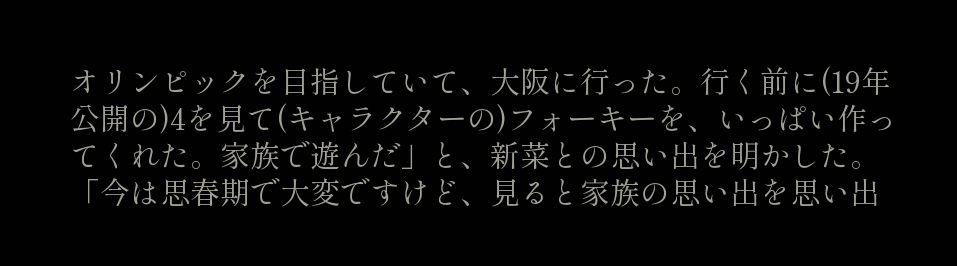オリンピックを目指していて、大阪に行った。行く前に(19年公開の)4を見て(キャラクターの)フォーキーを、いっぱい作ってくれた。家族で遊んだ」と、新菜との思い出を明かした。「今は思春期で大変ですけど、見ると家族の思い出を思い出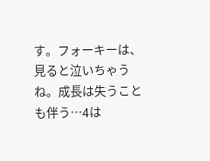す。フォーキーは、見ると泣いちゃうね。成長は失うことも伴う…4は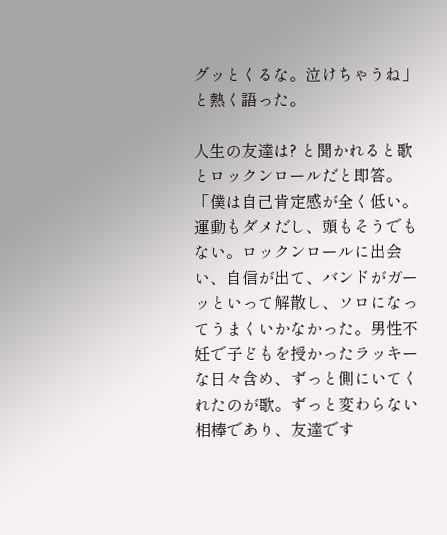グッとくるな。泣けちゃうね」と熱く語った。

人生の友達は? と聞かれると歌とロックンロールだと即答。「僕は自己肯定感が全く低い。運動もダメだし、頭もそうでもない。ロックンロールに出会い、自信が出て、バンドがガーッといって解散し、ソロになってうまくいかなかった。男性不妊で子どもを授かったラッキーな日々含め、ずっと側にいてくれたのが歌。ずっと変わらない相棒であり、友達です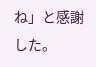ね」と感謝した。